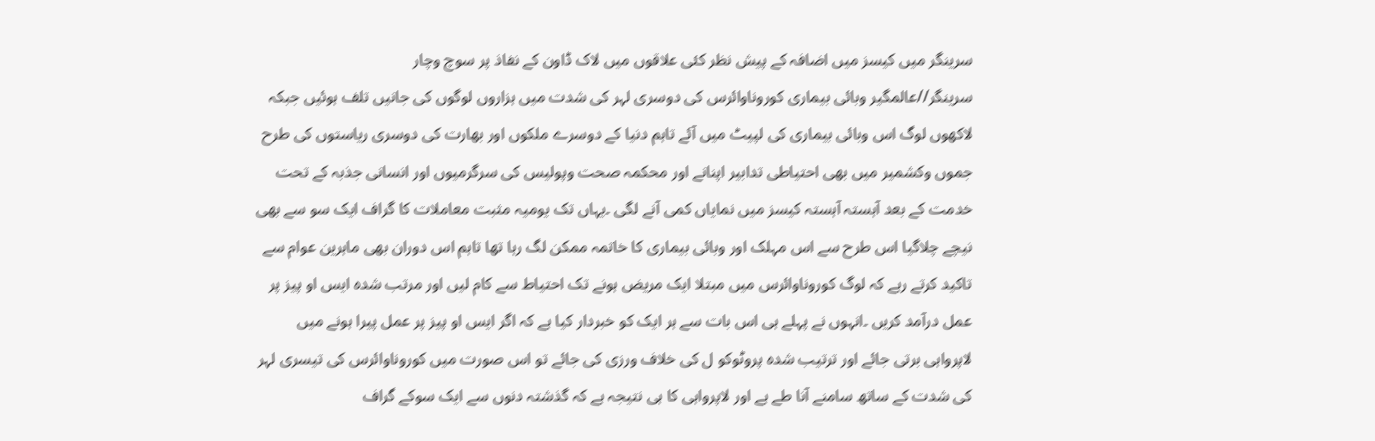سرینگر میں کیسز میں اضافہ کے پیش نظر کئی علاقوں میں لاک ڈاون کے نفاذ پر سوچ وچار
سرینگر//عالمگیر وبائی بیماری کوروناوائرس کی دوسری لہر کی شدت میں ہزاروں لوگوں کی جانیں تلف ہوئیں جبکہ لاکھوں لوگ اس وبائی بیماری کی لپیٹ میں آئے تاہم دنیا کے دوسرے ملکوں اور بھارت کی دوسری ریاستوں کی طرح جموں وکشمیر میں بھی احتیاطی تدابیر اپنانے اور محکمہ صحت وپولیس کی سرگرمیوں اور انسانی جذبہ کے تحت خدمت کے بعد آہستہ آہستہ کیسز میں نمایاں کمی آنے لگی ۔یہاں تک یومیہ مثبت معاملات کا گراف ایک سو سے بھی نیچے چلاگیا اس طرح سے اس مہلک اور وبائی بیماری کا خاتمہ ممکن لگ رہا تھا تاہم اس دوران بھی ماہرین عوام سے تاکید کرتے رہے کہ لوگ کوروناوائرس میں مبتلا ایک مریض ہونے تک احتیاط سے کام لیں اور مرتب شدہ ایس او پیز پر عمل درآمد کریں ۔انہوں نے پہلے ہی اس بات سے ہر ایک کو خبردار کیا ہے کہ اگر ایس او پیز پر عمل پیرا ہونے میں لاپرواہی برتی جائے اور ترتیب شدہ پروٹوکو ل کی خلاف ورزی کی جائے تو اس صورت میں کوروناوائرس کی تیسری لہر کی شدت کے ساتھ سامنے آنا طے ہے اور لاپرواہی کا ہی نتیجہ ہے کہ گذشتہ دنوں سے ایک سوکے گراف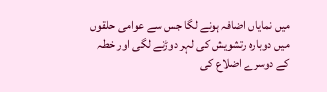میں نمایاں اضافہ ہونے لگا جس سے عوامی حلقوں میں دوبارہ رتشویش کی لہر دوڑنے لگی اور خطہ کے دوسرے اضلاع کی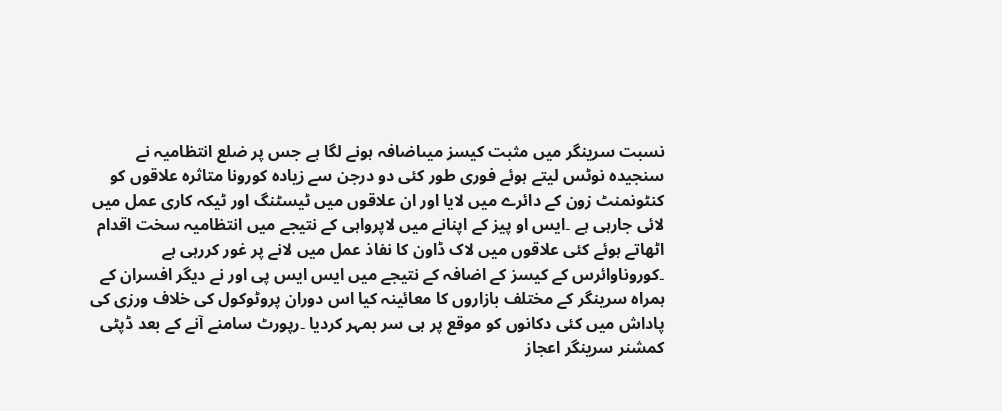نسبت سرینگر میں مثبت کیسز میںاضافہ ہونے لگا ہے جس پر ضلع انتظامیہ نے سنجیدہ نوٹس لیتے ہوئے فوری طور کئی دو درجن سے زیادہ کورونا متاثرہ علاقوں کو کنٹونمنٹ زون کے دائرے میں لایا اور ان علاقوں میں ٹیسٹنگ اور ٹیکہ کاری عمل میں لائی جارہی ہے ۔ایس او پیز کے اپنانے میں لاپرواہی کے نتیجے میں انتظامیہ سخت اقدام اٹھاتے ہوئے کئی علاقوں میں لاک ڈاون کا نفاذ عمل میں لانے پر غور کررہی ہے ۔کوروناوائرس کے کیسز کے اضافہ کے نتیجے میں ایس ایس پی اور نے دیگر افسران کے ہمراہ سرینگر کے مختلف بازاروں کا معائینہ کیا اس دوران پروٹوکول کی خلاف ورزی کی پاداش میں کئی دکانوں کو موقع پر ہی سر بمہر کردیا ۔رپورٹ سامنے آنے کے بعد ڈپٹی کمشنر سرینگر اعجاز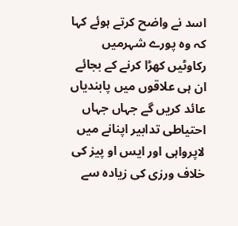اسد نے واضح کرتے ہوئے کہا کہ وہ پورے شہرمیں رکاوٹیں کھڑا کرنے کے بجائے ان ہی علاقوں میں پابندیاں عائد کریں گے جہاں جہاں احتیاطی تدابیر اپنانے میں لاپرواہی اور ایس او پیز کی خلاف ورزی کی زیادہ سے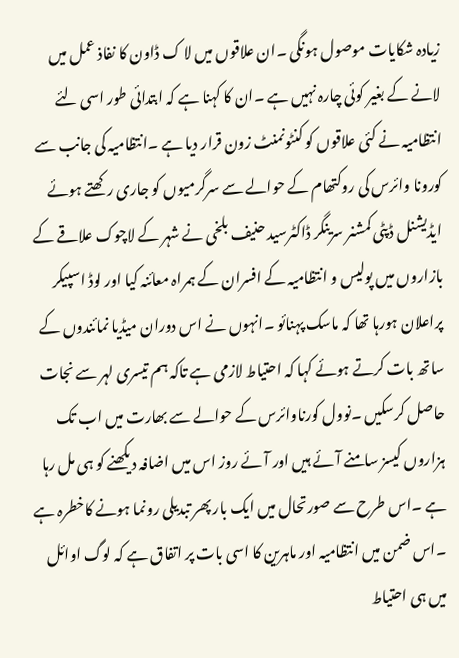زیادہ شکایات موصول ہونگی ۔ان علاقوں میں لا ک ڈاون کا نفاذ عمل میں لانے کے بغیر کوئی چارہ نہیں ہے ۔ان کا کہنا ہے کہ ابتدائی طور اسی لئے انتظامیہ نے کئی علاقوں کو کنٹونمنٹ زون قرار دیا ہے ۔انتظامیہ کی جانب سے کورونا وائرس کی روکتھام کے حوالے سے سرگرمیوں کو جاری رکھتے ہوئے ایڈیشنل ڈپٹی کمشنر سرینگر ڈاکٹرسید حنیف بلخی نے شہر کے لاچوک علاقے کے بازاروں میں پولیس و انتظامیہ کے افسران کے ہمراہ معائنہ کیا اور لوڈ اسپیکر پراعلان ہورہا تھا کہ ماسک پہنائو ۔انہوں نے اس دوران میڈیا نمائندوں کے ساتھ بات کرتے ہوئے کہا کہ احتیاط لازمی ہے تاکہ ہم تیسری لہر سے نجات حاصل کرسکیں ۔نوول کورناوائرس کے حوالے سے بھارت میں اب تک ہزاروں کیسز سامنے آئے ہیں اور آئے روز اس میں اضافہ دیکھنے کو ہی مل رہا ہے ۔اس طرح سے صورتحال میں ایک بار پھر تبدیلی رونما ہونے کاخطرہ ہے ۔اس ضمن میں انتظامیہ اور ماہرین کا اسی بات پر اتفاق ہے کہ لوگ اوائل میں ہی احتیاط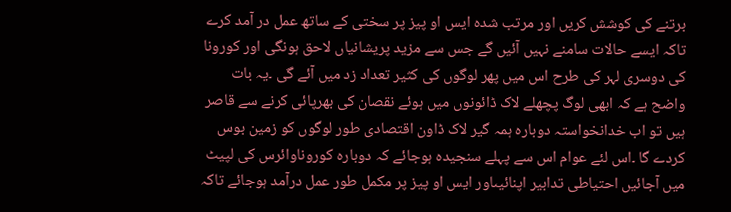برتنے کی کوشش کریں اور مرتب شدہ ایس او پیز پر سختی کے ساتھ عمل در آمد کرے تاکہ ایسے حالات سامنے نہیں آئیں گے جس سے مزید پریشانیاں لاحق ہونگی اور کورونا کی دوسری لہر کی طرح اس میں پھر لوگوں کی کثیر تعداد زد میں آئے گی ۔یہ بات واضح ہے کہ ابھی لوگ پچھلے لاک ڈائونوں میں ہوئے نقصان کی بھرپائی کرنے سے قاصر ہیں تو اب خدانخواستہ دوبارہ ہمہ گیر لاک ڈاون اقتصادی طور لوگوں کو زمین بوس کردے گا ۔اس لئے عوام اس سے پہلے سنجیدہ ہوجائے کہ دوبارہ کوروناوائرس کی لپیٹ میں آجائیں احتیاطی تدابیر اپنائیںاور ایس او پیز پر مکمل طور عمل درآمد ہوجائے تاکہ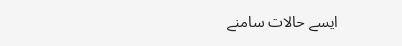ایسے حالات سامنے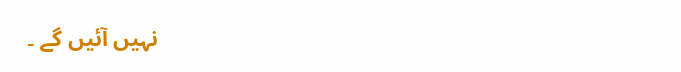نہیں آئیں گے ۔